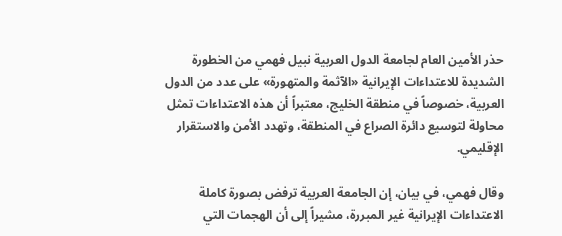حذر الأمين العام لجامعة الدول العربية نبيل فهمي من الخطورة الشديدة للاعتداءات الإيرانية «الآثمة والمتهورة» على عدد من الدول العربية، خصوصاً في منطقة الخليج، معتبراً أن هذه الاعتداءات تمثل محاولة لتوسيع دائرة الصراع في المنطقة، وتهدد الأمن والاستقرار الإقليمي.

وقال فهمي، في بيان، إن الجامعة العربية ترفض بصورة كاملة الاعتداءات الإيرانية غير المبررة، مشيراً إلى أن الهجمات التي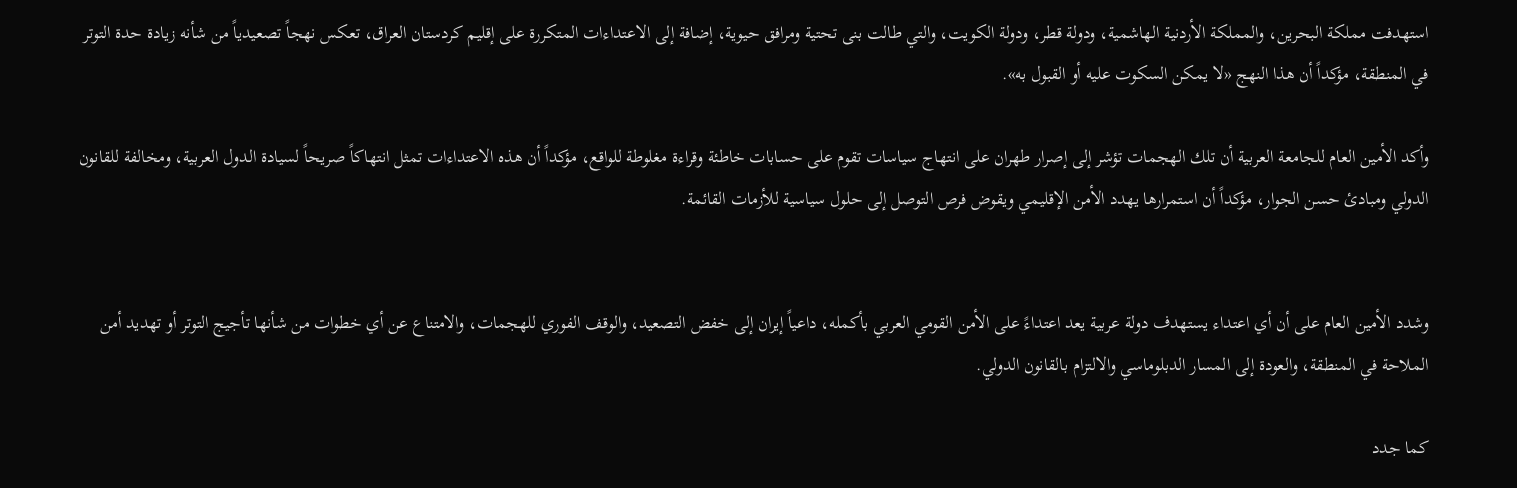استهدفت مملكة البحرين، والمملكة الأردنية الهاشمية، ودولة قطر، ودولة الكويت، والتي طالت بنى تحتية ومرافق حيوية، إضافة إلى الاعتداءات المتكررة على إقليم كردستان العراق، تعكس نهجاً تصعيدياً من شأنه زيادة حدة التوتر في المنطقة، مؤكداً أن هذا النهج «لا يمكن السكوت عليه أو القبول به».

وأكد الأمين العام للجامعة العربية أن تلك الهجمات تؤشر إلى إصرار طهران على انتهاج سياسات تقوم على حسابات خاطئة وقراءة مغلوطة للواقع، مؤكداً أن هذه الاعتداءات تمثل انتهاكاً صريحاً لسيادة الدول العربية، ومخالفة للقانون الدولي ومبادئ حسن الجوار، مؤكداً أن استمرارها يهدد الأمن الإقليمي ويقوض فرص التوصل إلى حلول سياسية للأزمات القائمة.


وشدد الأمين العام على أن أي اعتداء يستهدف دولة عربية يعد اعتداءً على الأمن القومي العربي بأكمله، داعياً إيران إلى خفض التصعيد، والوقف الفوري للهجمات، والامتناع عن أي خطوات من شأنها تأجيج التوتر أو تهديد أمن الملاحة في المنطقة، والعودة إلى المسار الدبلوماسي والالتزام بالقانون الدولي.

كما جدد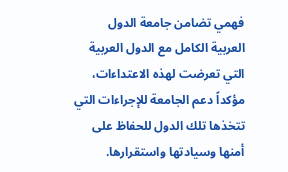فهمي تضامن جامعة الدول العربية الكامل مع الدول العربية التي تعرضت لهذه الاعتداءات، مؤكداً دعم الجامعة للإجراءات التي تتخذها تلك الدول للحفاظ على أمنها وسيادتها واستقرارها.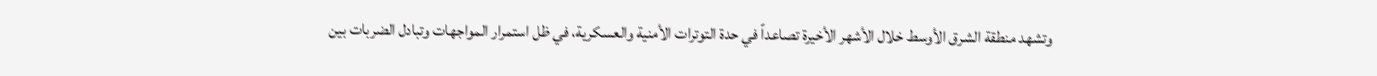وتشهد منطقة الشرق الأوسط خلال الأشهر الأخيرة تصاعداً في حدة التوترات الأمنية والعسكرية، في ظل استمرار المواجهات وتبادل الضربات بين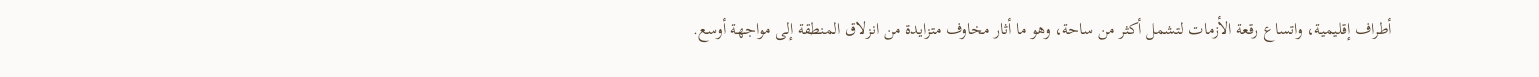أطراف إقليمية، واتساع رقعة الأزمات لتشمل أكثر من ساحة، وهو ما أثار مخاوف متزايدة من انزلاق المنطقة إلى مواجهة أوسع.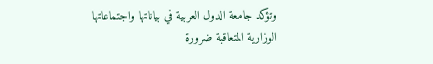وتؤكد جامعة الدول العربية في بياناتها واجتماعاتها الوزارية المتعاقبة ضرورة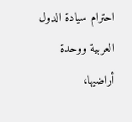احترام سيادة الدول العربية ووحدة أراضيها،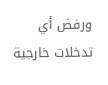ورفض أي تدخلات خارجية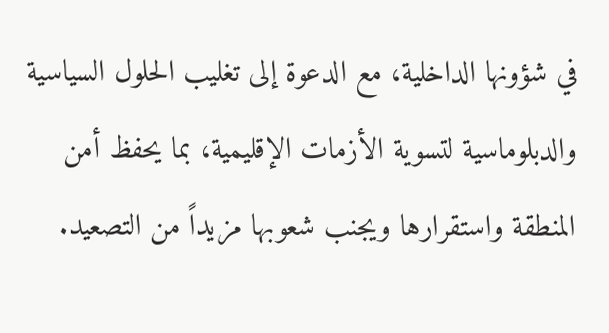في شؤونها الداخلية، مع الدعوة إلى تغليب الحلول السياسية والدبلوماسية لتسوية الأزمات الإقليمية، بما يحفظ أمن المنطقة واستقرارها ويجنب شعوبها مزيداً من التصعيد.